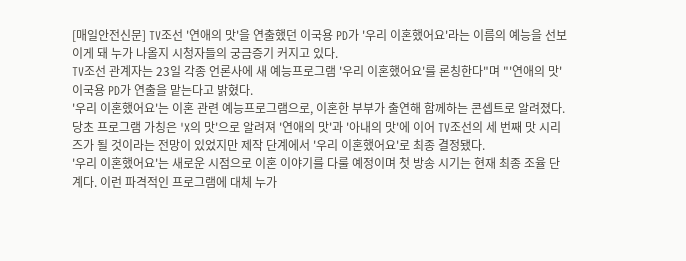[매일안전신문] TV조선 '연애의 맛'을 연출했던 이국용 PD가 '우리 이혼했어요'라는 이름의 예능을 선보이게 돼 누가 나올지 시청자들의 궁금증기 커지고 있다.
TV조선 관계자는 23일 각종 언론사에 새 예능프로그램 '우리 이혼했어요'를 론칭한다"며 "'연애의 맛' 이국용 PD가 연출을 맡는다고 밝혔다.
'우리 이혼했어요'는 이혼 관련 예능프로그램으로, 이혼한 부부가 출연해 함께하는 콘셉트로 알려졌다. 당초 프로그램 가칭은 'X의 맛'으로 알려져 '연애의 맛'과 '아내의 맛'에 이어 TV조선의 세 번째 맛 시리즈가 될 것이라는 전망이 있었지만 제작 단계에서 '우리 이혼했어요'로 최종 결정됐다.
'우리 이혼했어요'는 새로운 시점으로 이혼 이야기를 다룰 예정이며 첫 방송 시기는 현재 최종 조율 단계다. 이런 파격적인 프로그램에 대체 누가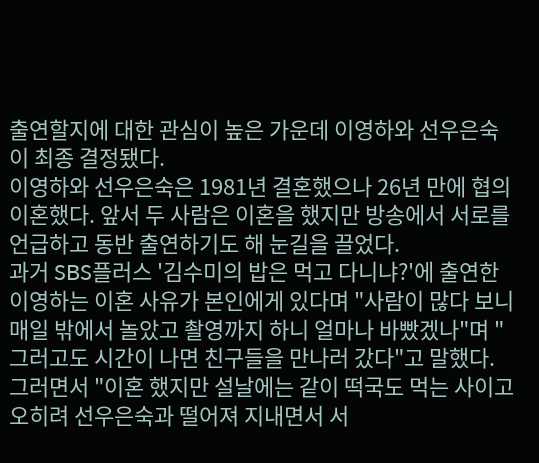출연할지에 대한 관심이 높은 가운데 이영하와 선우은숙이 최종 결정됐다.
이영하와 선우은숙은 1981년 결혼했으나 26년 만에 협의 이혼했다. 앞서 두 사람은 이혼을 했지만 방송에서 서로를 언급하고 동반 출연하기도 해 눈길을 끌었다.
과거 SBS플러스 '김수미의 밥은 먹고 다니냐?'에 출연한 이영하는 이혼 사유가 본인에게 있다며 "사람이 많다 보니 매일 밖에서 놀았고 촬영까지 하니 얼마나 바빴겠나"며 "그러고도 시간이 나면 친구들을 만나러 갔다"고 말했다. 그러면서 "이혼 했지만 설날에는 같이 떡국도 먹는 사이고 오히려 선우은숙과 떨어져 지내면서 서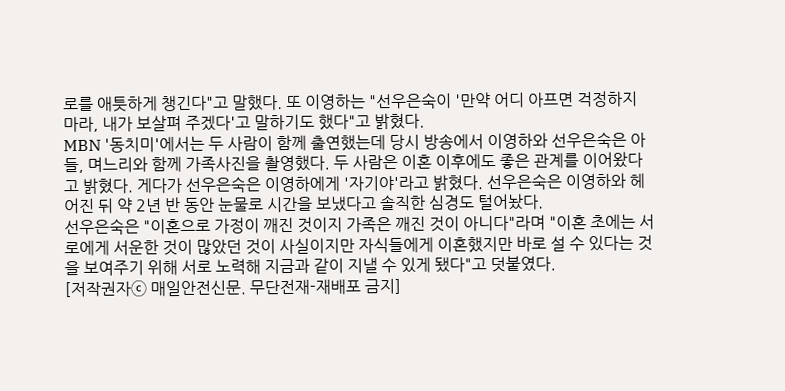로를 애틋하게 챙긴다"고 말했다. 또 이영하는 "선우은숙이 '만약 어디 아프면 걱정하지 마라, 내가 보살펴 주겠다'고 말하기도 했다"고 밝혔다.
MBN '동치미'에서는 두 사람이 함께 출연했는데 당시 방송에서 이영하와 선우은숙은 아들, 며느리와 함께 가족사진을 촬영했다. 두 사람은 이혼 이후에도 좋은 관계를 이어왔다고 밝혔다. 게다가 선우은숙은 이영하에게 '자기야'라고 밝혔다. 선우은숙은 이영하와 헤어진 뒤 약 2년 반 동안 눈물로 시간을 보냈다고 솔직한 심경도 털어놨다.
선우은숙은 "이혼으로 가정이 깨진 것이지 가족은 깨진 것이 아니다"라며 "이혼 초에는 서로에게 서운한 것이 많았던 것이 사실이지만 자식들에게 이혼했지만 바로 설 수 있다는 것을 보여주기 위해 서로 노력해 지금과 같이 지낼 수 있게 됐다"고 덧붙였다.
[저작권자ⓒ 매일안전신문. 무단전재-재배포 금지]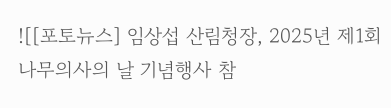![[포토뉴스] 임상섭 산림청장, 2025년 제1회 나무의사의 날 기념행사 참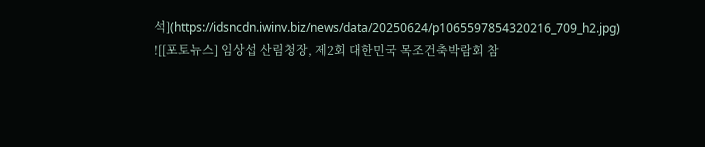석](https://idsncdn.iwinv.biz/news/data/20250624/p1065597854320216_709_h2.jpg)
![[포토뉴스] 임상섭 산림청장, 제2회 대한민국 목조건축박람회 참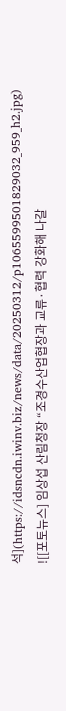석](https://idsncdn.iwinv.biz/news/data/20250312/p1065599501829032_959_h2.jpg)
![[포토뉴스] 임상섭 산림청장 “조경수산업협장과 교류·협력 강화해 나갈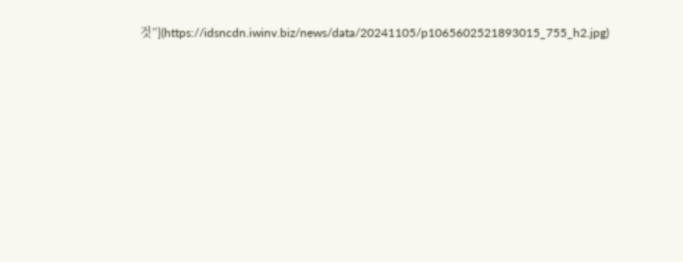것”](https://idsncdn.iwinv.biz/news/data/20241105/p1065602521893015_755_h2.jpg)